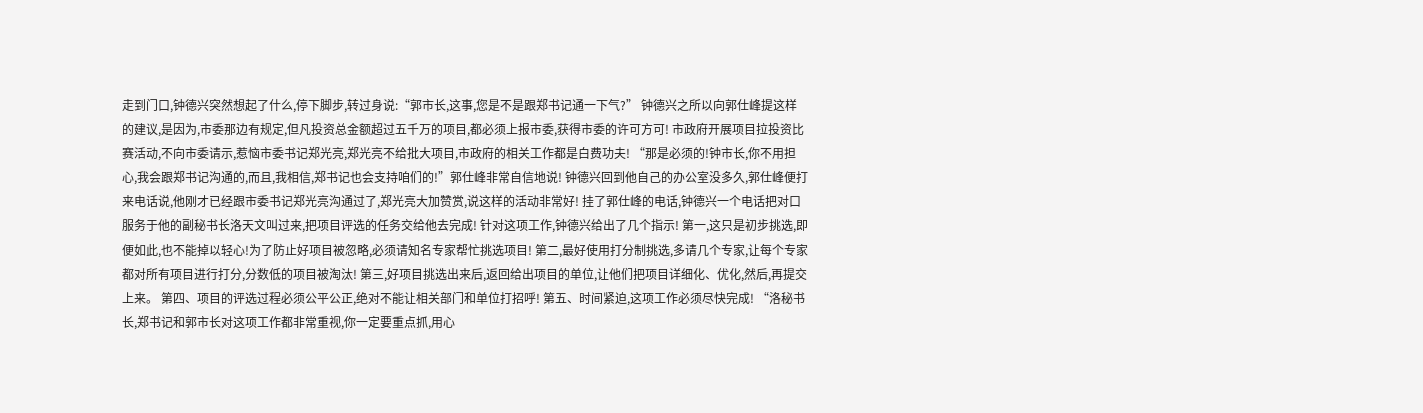走到门口,钟德兴突然想起了什么,停下脚步,转过身说:“郭市长,这事,您是不是跟郑书记通一下气?” 钟德兴之所以向郭仕峰提这样的建议,是因为,市委那边有规定,但凡投资总金额超过五千万的项目,都必须上报市委,获得市委的许可方可! 市政府开展项目拉投资比赛活动,不向市委请示,惹恼市委书记郑光亮,郑光亮不给批大项目,市政府的相关工作都是白费功夫! “那是必须的!钟市长,你不用担心,我会跟郑书记沟通的,而且,我相信,郑书记也会支持咱们的!”郭仕峰非常自信地说! 钟德兴回到他自己的办公室没多久,郭仕峰便打来电话说,他刚才已经跟市委书记郑光亮沟通过了,郑光亮大加赞赏,说这样的活动非常好! 挂了郭仕峰的电话,钟德兴一个电话把对口服务于他的副秘书长洛天文叫过来,把项目评选的任务交给他去完成! 针对这项工作,钟德兴给出了几个指示! 第一,这只是初步挑选,即便如此,也不能掉以轻心!为了防止好项目被忽略,必须请知名专家帮忙挑选项目! 第二,最好使用打分制挑选,多请几个专家,让每个专家都对所有项目进行打分,分数低的项目被淘汰! 第三,好项目挑选出来后,返回给出项目的单位,让他们把项目详细化、优化,然后,再提交上来。 第四、项目的评选过程必须公平公正,绝对不能让相关部门和单位打招呼! 第五、时间紧迫,这项工作必须尽快完成! “洛秘书长,郑书记和郭市长对这项工作都非常重视,你一定要重点抓,用心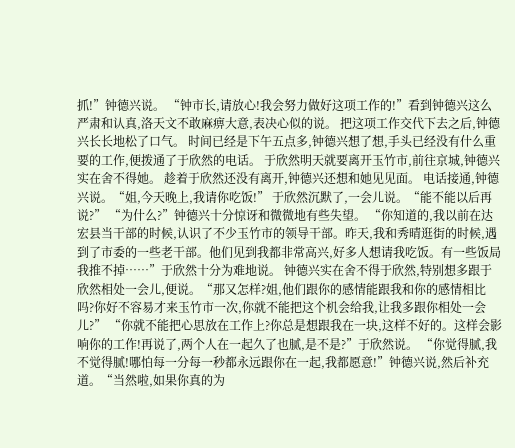抓!”钟德兴说。 “钟市长,请放心!我会努力做好这项工作的!”看到钟德兴这么严肃和认真,洛天文不敢麻痹大意,表决心似的说。 把这项工作交代下去之后,钟德兴长长地松了口气。 时间已经是下午五点多,钟德兴想了想,手头已经没有什么重要的工作,便拨通了于欣然的电话。 于欣然明天就要离开玉竹市,前往京城,钟德兴实在舍不得她。 趁着于欣然还没有离开,钟德兴还想和她见见面。 电话接通,钟德兴说。“姐,今天晚上,我请你吃饭!” 于欣然沉默了,一会儿说。“能不能以后再说?” “为什么?”钟德兴十分惊讶和微微地有些失望。 “你知道的,我以前在达宏县当干部的时候,认识了不少玉竹市的领导干部。昨天,我和秀晴逛街的时候,遇到了市委的一些老干部。他们见到我都非常高兴,好多人想请我吃饭。有一些饭局我推不掉……”于欣然十分为难地说。 钟德兴实在舍不得于欣然,特别想多跟于欣然相处一会儿,便说。“那又怎样?姐,他们跟你的感情能跟我和你的感情相比吗?你好不容易才来玉竹市一次,你就不能把这个机会给我,让我多跟你相处一会儿?” “你就不能把心思放在工作上?你总是想跟我在一块,这样不好的。这样会影响你的工作!再说了,两个人在一起久了也腻,是不是?”于欣然说。 “你觉得腻,我不觉得腻!哪怕每一分每一秒都永远跟你在一起,我都愿意!”钟德兴说,然后补充道。“当然啦,如果你真的为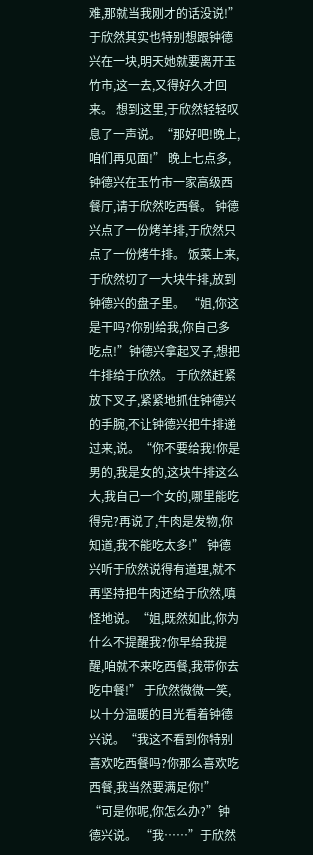难,那就当我刚才的话没说!” 于欣然其实也特别想跟钟德兴在一块,明天她就要离开玉竹市,这一去,又得好久才回来。 想到这里,于欣然轻轻叹息了一声说。“那好吧!晚上,咱们再见面!” 晚上七点多,钟德兴在玉竹市一家高级西餐厅,请于欣然吃西餐。 钟德兴点了一份烤羊排,于欣然只点了一份烤牛排。 饭菜上来,于欣然切了一大块牛排,放到钟德兴的盘子里。 “姐,你这是干吗?你别给我,你自己多吃点!”钟德兴拿起叉子,想把牛排给于欣然。 于欣然赶紧放下叉子,紧紧地抓住钟德兴的手腕,不让钟德兴把牛排递过来,说。“你不要给我!你是男的,我是女的,这块牛排这么大,我自己一个女的,哪里能吃得完?再说了,牛肉是发物,你知道,我不能吃太多!” 钟德兴听于欣然说得有道理,就不再坚持把牛肉还给于欣然,嗔怪地说。“姐,既然如此,你为什么不提醒我?你早给我提醒,咱就不来吃西餐,我带你去吃中餐!” 于欣然微微一笑,以十分温暖的目光看着钟德兴说。“我这不看到你特别喜欢吃西餐吗?你那么喜欢吃西餐,我当然要满足你!” “可是你呢,你怎么办?”钟德兴说。 “我……”于欣然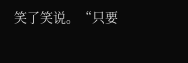笑了笑说。“只要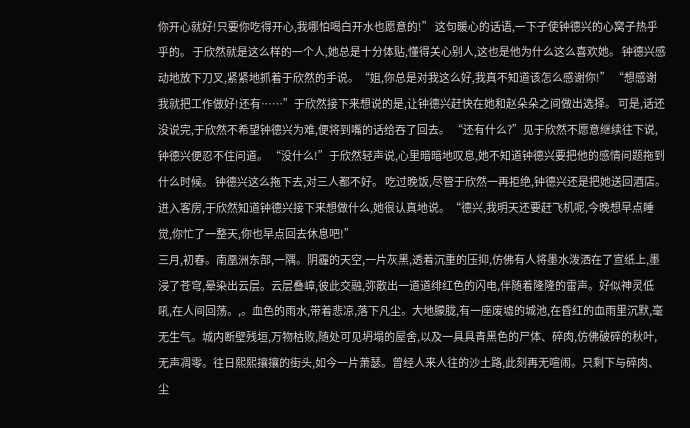你开心就好!只要你吃得开心,我哪怕喝白开水也愿意的!” 这句暖心的话语,一下子使钟德兴的心窝子热乎乎的。 于欣然就是这么样的一个人,她总是十分体贴,懂得关心别人,这也是他为什么这么喜欢她。 钟德兴感动地放下刀叉,紧紧地抓着于欣然的手说。“姐,你总是对我这么好,我真不知道该怎么感谢你!” “想感谢我就把工作做好!还有……”于欣然接下来想说的是,让钟德兴赶快在她和赵朵朵之间做出选择。 可是,话还没说完,于欣然不希望钟德兴为难,便将到嘴的话给吞了回去。 “还有什么?”见于欣然不愿意继续往下说,钟德兴便忍不住问道。 “没什么!”于欣然轻声说,心里暗暗地叹息,她不知道钟德兴要把他的感情问题拖到什么时候。 钟德兴这么拖下去,对三人都不好。 吃过晚饭,尽管于欣然一再拒绝,钟德兴还是把她送回酒店。 进入客房,于欣然知道钟德兴接下来想做什么,她很认真地说。“德兴,我明天还要赶飞机呢,今晚想早点睡觉,你忙了一整天,你也早点回去休息吧!”
三月,初春。南凰洲东部,一隅。阴霾的天空,一片灰黑,透着沉重的压抑,仿佛有人将墨水泼洒在了宣纸上,墨浸了苍穹,晕染出云层。云层叠嶂,彼此交融,弥散出一道道绯红色的闪电,伴随着隆隆的雷声。好似神灵低吼,在人间回荡。,。血色的雨水,带着悲凉,落下凡尘。大地朦胧,有一座废墟的城池,在昏红的血雨里沉默,毫无生气。城内断壁残垣,万物枯败,随处可见坍塌的屋舍,以及一具具青黑色的尸体、碎肉,仿佛破碎的秋叶,无声凋零。往日熙熙攘攘的街头,如今一片萧瑟。曾经人来人往的沙土路,此刻再无喧闹。只剩下与碎肉、尘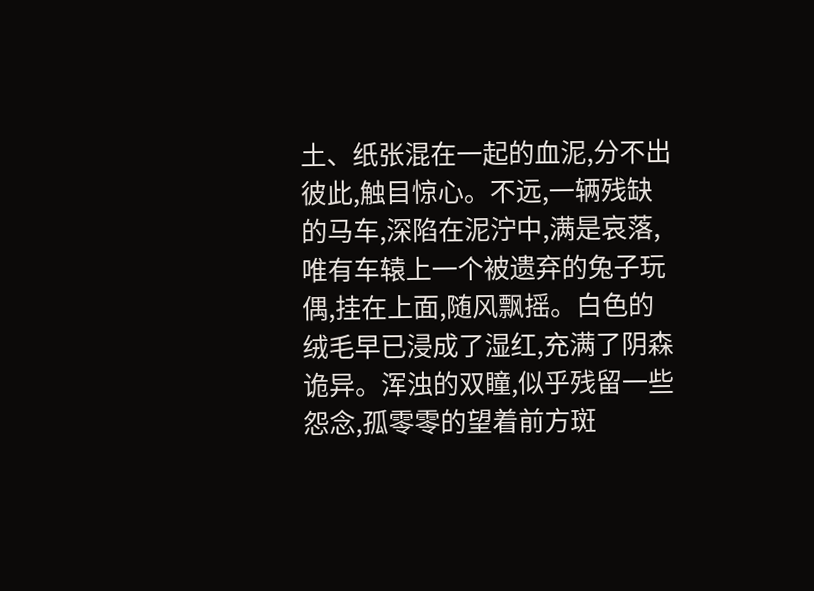土、纸张混在一起的血泥,分不出彼此,触目惊心。不远,一辆残缺的马车,深陷在泥泞中,满是哀落,唯有车辕上一个被遗弃的兔子玩偶,挂在上面,随风飘摇。白色的绒毛早已浸成了湿红,充满了阴森诡异。浑浊的双瞳,似乎残留一些怨念,孤零零的望着前方斑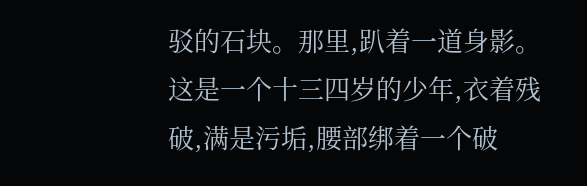驳的石块。那里,趴着一道身影。这是一个十三四岁的少年,衣着残破,满是污垢,腰部绑着一个破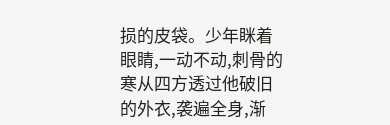损的皮袋。少年眯着眼睛,一动不动,刺骨的寒从四方透过他破旧的外衣,袭遍全身,渐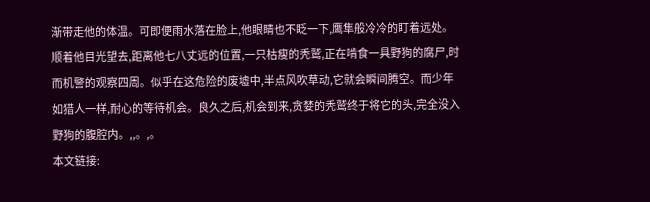渐带走他的体温。可即便雨水落在脸上,他眼睛也不眨一下,鹰隼般冷冷的盯着远处。顺着他目光望去,距离他七八丈远的位置,一只枯瘦的秃鹫,正在啃食一具野狗的腐尸,时而机警的观察四周。似乎在这危险的废墟中,半点风吹草动,它就会瞬间腾空。而少年如猎人一样,耐心的等待机会。良久之后,机会到来,贪婪的秃鹫终于将它的头,完全没入野狗的腹腔内。,,。,。
本文链接: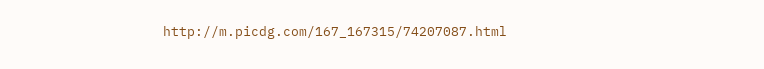http://m.picdg.com/167_167315/74207087.html